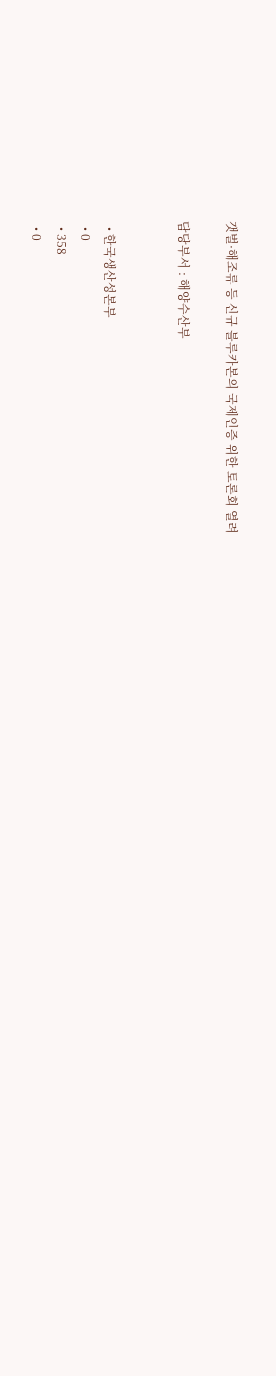갯벌·해조류 등 신규 블루카본의 국제인증 위한 토론회 열려

담당부서 : 해양수산부


  • 한국생산성본부
  • 0
  • 358
  • 0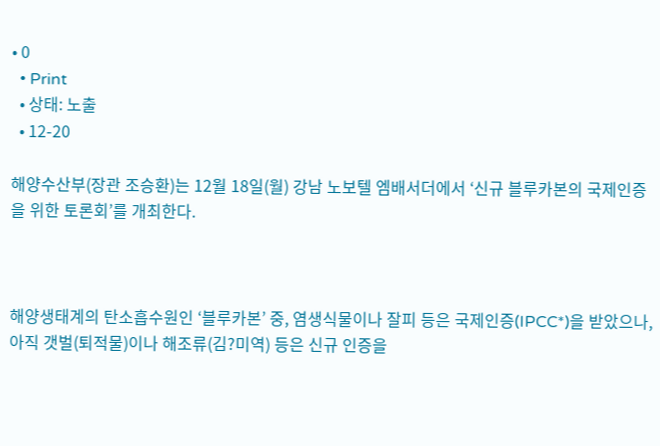• 0
  • Print
  • 상태: 노출
  • 12-20

해양수산부(장관 조승환)는 12월 18일(월) 강남 노보텔 엠배서더에서 ‘신규 블루카본의 국제인증을 위한 토론회’를 개최한다.



해양생태계의 탄소흡수원인 ‘블루카본’ 중, 염생식물이나 잘피 등은 국제인증(IPCC*)을 받았으나, 아직 갯벌(퇴적물)이나 해조류(김?미역) 등은 신규 인증을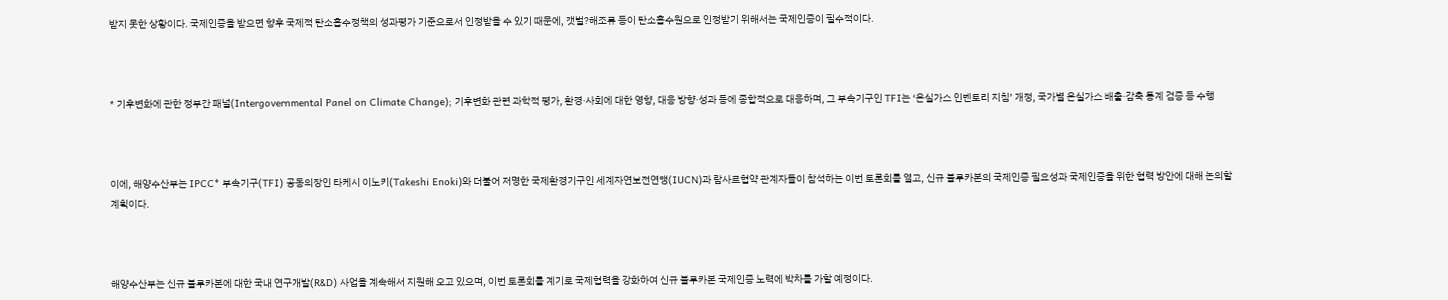받지 못한 상황이다. 국제인증을 받으면 향후 국제적 탄소흡수정책의 성과평가 기준으로서 인정받을 수 있기 때문에, 갯벌?해조류 등이 탄소흡수원으로 인정받기 위해서는 국제인증이 필수적이다.



* 기후변화에 관한 정부간 패널(Intergovernmental Panel on Climate Change); 기후변화 관련 과학적 평가, 환경·사회에 대한 영향, 대응 방향·성과 등에 종합적으로 대응하며, 그 부속기구인 TFI는 ‘온실가스 인벤토리 지침’ 개정, 국가별 온실가스 배출·감축 통계 검증 등 수행



이에, 해양수산부는 IPCC* 부속기구(TFI) 공동의장인 타케시 이노키(Takeshi Enoki)와 더불어 저명한 국제환경기구인 세계자연보전연맹(IUCN)과 람사르협약 관계자들이 참석하는 이번 토론회를 열고, 신규 블루카본의 국제인증 필요성과 국제인증을 위한 협력 방안에 대해 논의할 계획이다.



해양수산부는 신규 블루카본에 대한 국내 연구개발(R&D) 사업을 계속해서 지원해 오고 있으며, 이번 토론회를 계기로 국제협력을 강화하여 신규 블루카본 국제인증 노력에 박차를 가할 예정이다.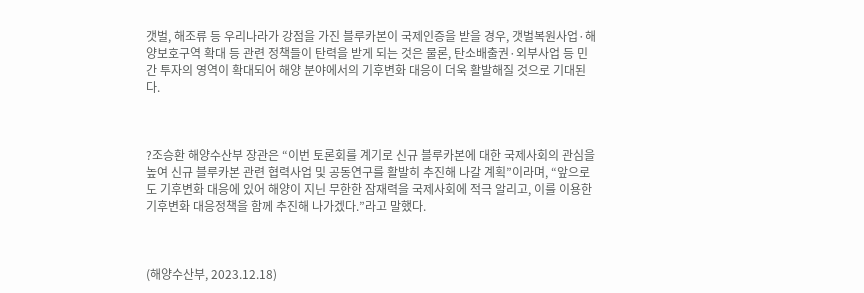갯벌, 해조류 등 우리나라가 강점을 가진 블루카본이 국제인증을 받을 경우, 갯벌복원사업·해양보호구역 확대 등 관련 정책들이 탄력을 받게 되는 것은 물론, 탄소배출권·외부사업 등 민간 투자의 영역이 확대되어 해양 분야에서의 기후변화 대응이 더욱 활발해질 것으로 기대된다.



?조승환 해양수산부 장관은 “이번 토론회를 계기로 신규 블루카본에 대한 국제사회의 관심을 높여 신규 블루카본 관련 협력사업 및 공동연구를 활발히 추진해 나갈 계획”이라며, “앞으로도 기후변화 대응에 있어 해양이 지닌 무한한 잠재력을 국제사회에 적극 알리고, 이를 이용한 기후변화 대응정책을 함께 추진해 나가겠다.”라고 말했다.



(해양수산부, 2023.12.18)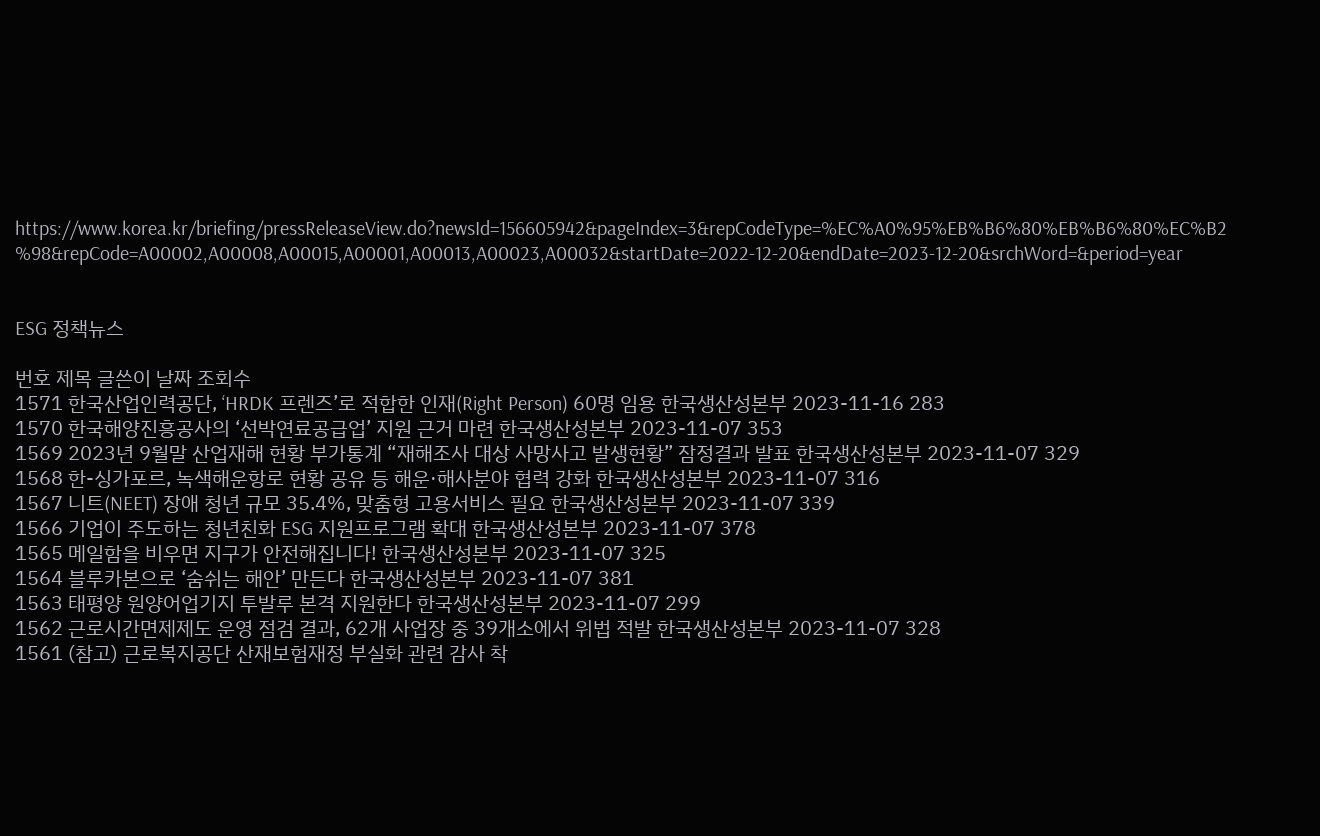https://www.korea.kr/briefing/pressReleaseView.do?newsId=156605942&pageIndex=3&repCodeType=%EC%A0%95%EB%B6%80%EB%B6%80%EC%B2%98&repCode=A00002,A00008,A00015,A00001,A00013,A00023,A00032&startDate=2022-12-20&endDate=2023-12-20&srchWord=&period=year


ESG 정책뉴스

번호 제목 글쓴이 날짜 조회수
1571 한국산업인력공단, ‘HRDK 프렌즈’로 적합한 인재(Right Person) 60명 임용 한국생산성본부 2023-11-16 283
1570 한국해양진흥공사의 ‘선박연료공급업’ 지원 근거 마련 한국생산성본부 2023-11-07 353
1569 2023년 9월말 산업재해 현황 부가통계 “재해조사 대상 사망사고 발생현황” 잠정결과 발표 한국생산성본부 2023-11-07 329
1568 한-싱가포르, 녹색해운항로 현황 공유 등 해운·해사분야 협력 강화 한국생산성본부 2023-11-07 316
1567 니트(NEET) 장애 청년 규모 35.4%, 맞춤형 고용서비스 필요 한국생산성본부 2023-11-07 339
1566 기업이 주도하는 청년친화 ESG 지원프로그램 확대 한국생산성본부 2023-11-07 378
1565 메일함을 비우면 지구가 안전해집니다! 한국생산성본부 2023-11-07 325
1564 블루카본으로 ‘숨쉬는 해안’ 만든다 한국생산성본부 2023-11-07 381
1563 태평양 원양어업기지 투발루 본격 지원한다 한국생산성본부 2023-11-07 299
1562 근로시간면제제도 운영 점검 결과, 62개 사업장 중 39개소에서 위법 적발 한국생산성본부 2023-11-07 328
1561 (참고) 근로복지공단 산재보험재정 부실화 관련 감사 착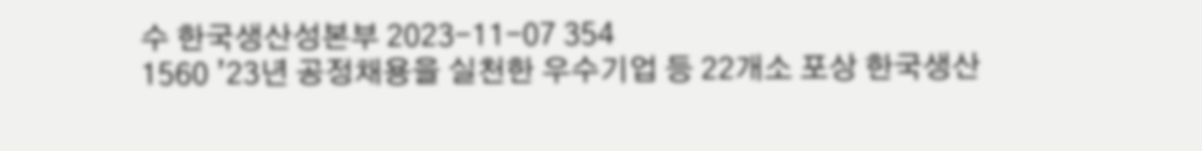수 한국생산성본부 2023-11-07 354
1560 ’23년 공정채용을 실천한 우수기업 등 22개소 포상 한국생산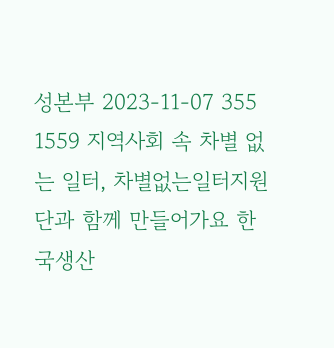성본부 2023-11-07 355
1559 지역사회 속 차별 없는 일터, 차별없는일터지원단과 함께 만들어가요 한국생산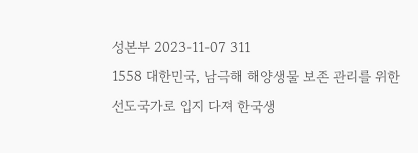성본부 2023-11-07 311
1558 대한민국, 남극해 해양생물 보존 관리를 위한 선도국가로 입지 다져 한국생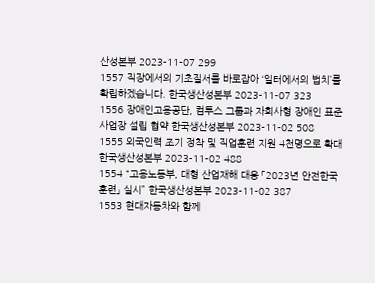산성본부 2023-11-07 299
1557 직장에서의 기초질서를 바로잡아 ‘일터에서의 법치’를 확립하겠습니다. 한국생산성본부 2023-11-07 323
1556 장애인고용공단, 컴투스 그룹과 자회사형 장애인 표준사업장 설립 협약 한국생산성본부 2023-11-02 508
1555 외국인력 조기 정착 및 직업훈련 지원 4천명으로 확대 한국생산성본부 2023-11-02 488
1554 “고용노동부, 대형 산업재해 대응 「2023년 안전한국훈련」 실시” 한국생산성본부 2023-11-02 387
1553 현대자동차와 함께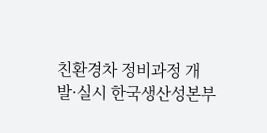친환경차 정비과정 개발·실시 한국생산성본부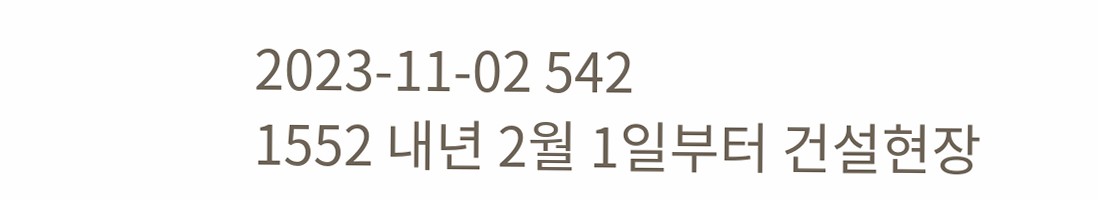2023-11-02 542
1552 내년 2월 1일부터 건설현장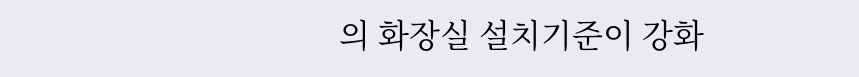의 화장실 설치기준이 강화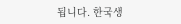됩니다. 한국생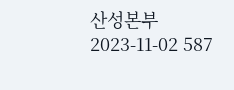산성본부 2023-11-02 587